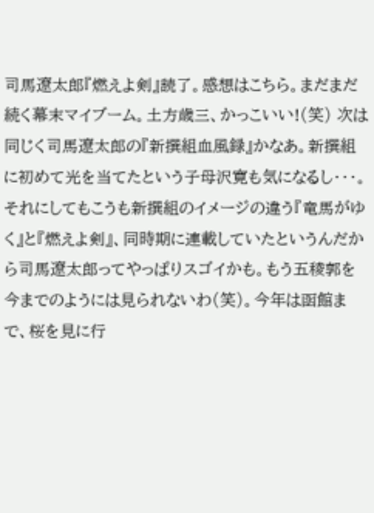司馬遼太郎『燃えよ剣』読了。感想はこちら。まだまだ続く幕末マイブーム。土方歳三、かっこいい!(笑) 次は同じく司馬遼太郎の『新撰組血風録』かなあ。新撰組に初めて光を当てたという子母沢寛も気になるし・・・。
それにしてもこうも新撰組のイメージの違う『竜馬がゆく』と『燃えよ剣』、同時期に連載していたというんだから司馬遼太郎ってやっぱりスゴイかも。もう五稜郭を今までのようには見られないわ(笑)。今年は函館まで、桜を見に行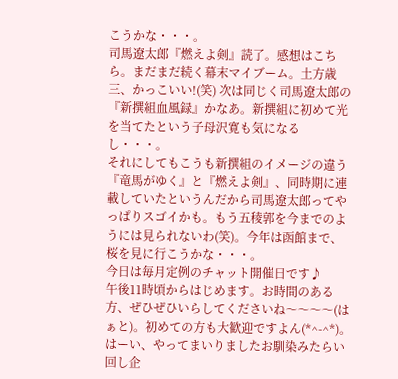こうかな・・・。
司馬遼太郎『燃えよ剣』読了。感想はこちら。まだまだ続く幕末マイブーム。土方歳三、かっこいい!(笑) 次は同じく司馬遼太郎の『新撰組血風録』かなあ。新撰組に初めて光を当てたという子母沢寛も気になるし・・・。
それにしてもこうも新撰組のイメージの違う『竜馬がゆく』と『燃えよ剣』、同時期に連載していたというんだから司馬遼太郎ってやっぱりスゴイかも。もう五稜郭を今までのようには見られないわ(笑)。今年は函館まで、桜を見に行こうかな・・・。
今日は毎月定例のチャット開催日です♪
午後11時頃からはじめます。お時間のある方、ぜひぜひいらしてくださいね〜〜〜〜(はぁと)。初めての方も大歓迎ですよん(*^-^*)。
はーい、やってまいりましたお馴染みたらい回し企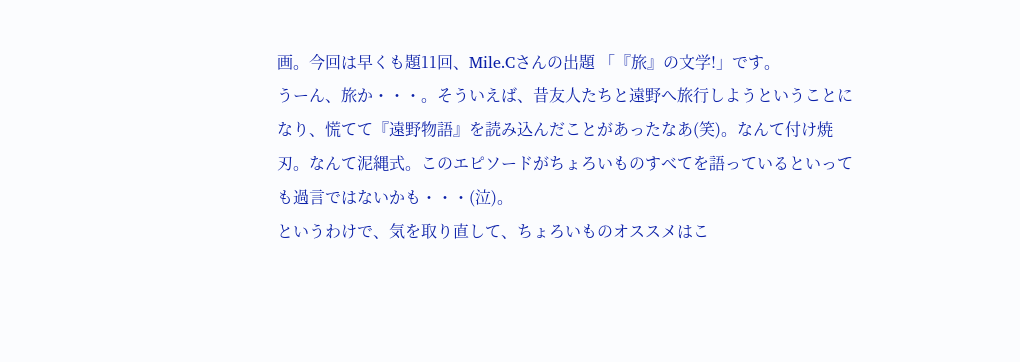画。今回は早くも題11回、Mile.Cさんの出題 「『旅』の文学!」です。
うーん、旅か・・・。そういえば、昔友人たちと遠野へ旅行しようということになり、慌てて『遠野物語』を読み込んだことがあったなあ(笑)。なんて付け焼刃。なんて泥縄式。このエピソードがちょろいものすべてを語っているといっても過言ではないかも・・・(泣)。
というわけで、気を取り直して、ちょろいものオススメはこ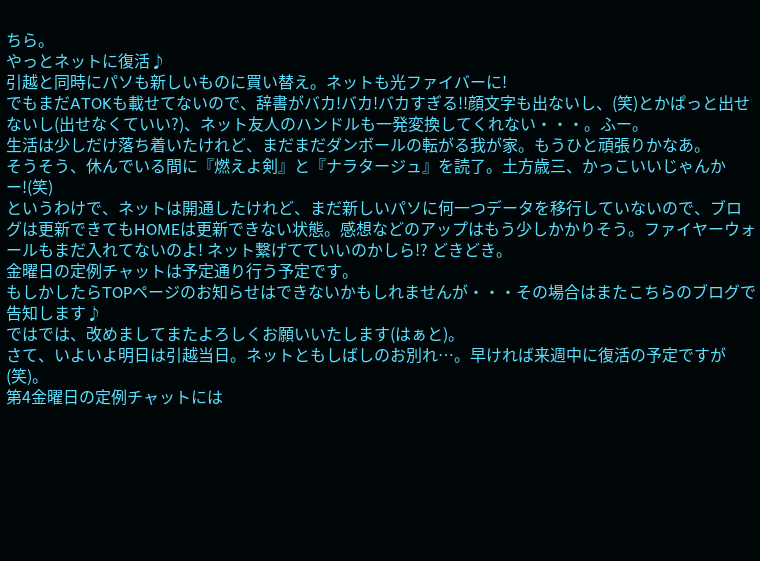ちら。
やっとネットに復活♪
引越と同時にパソも新しいものに買い替え。ネットも光ファイバーに!
でもまだATOKも載せてないので、辞書がバカ!バカ!バカすぎる!!顔文字も出ないし、(笑)とかぱっと出せないし(出せなくていい?)、ネット友人のハンドルも一発変換してくれない・・・。ふー。
生活は少しだけ落ち着いたけれど、まだまだダンボールの転がる我が家。もうひと頑張りかなあ。
そうそう、休んでいる間に『燃えよ剣』と『ナラタージュ』を読了。土方歳三、かっこいいじゃんかー!(笑)
というわけで、ネットは開通したけれど、まだ新しいパソに何一つデータを移行していないので、ブログは更新できてもHOMEは更新できない状態。感想などのアップはもう少しかかりそう。ファイヤーウォールもまだ入れてないのよ! ネット繋げてていいのかしら!? どきどき。
金曜日の定例チャットは予定通り行う予定です。
もしかしたらTOPページのお知らせはできないかもしれませんが・・・その場合はまたこちらのブログで告知します♪
ではでは、改めましてまたよろしくお願いいたします(はぁと)。
さて、いよいよ明日は引越当日。ネットともしばしのお別れ…。早ければ来週中に復活の予定ですが(笑)。
第4金曜日の定例チャットには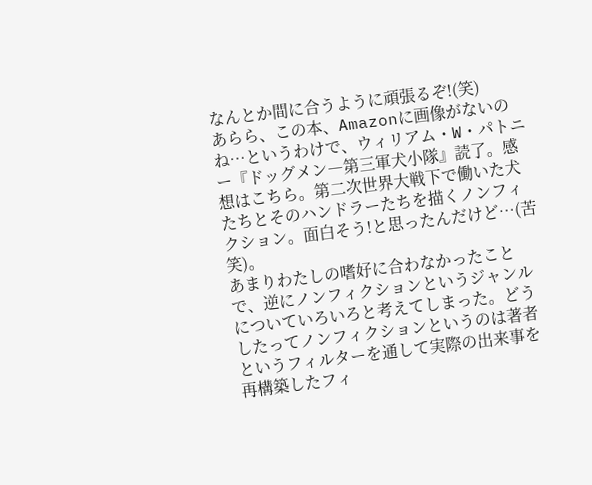なんとか間に合うように頑張るぞ!(笑)
あらら、この本、Amazonに画像がないのね…というわけで、ウィリアム・W・パトニー『ドッグメン―第三軍犬小隊』読了。感想はこちら。第二次世界大戦下で働いた犬たちとそのハンドラーたちを描くノンフィクション。面白そう!と思ったんだけど…(苦笑)。
あまりわたしの嗜好に合わなかったことで、逆にノンフィクションというジャンルについていろいろと考えてしまった。どうしたってノンフィクションというのは著者というフィルターを通して実際の出来事を再構築したフィ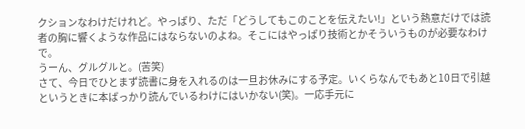クションなわけだけれど。やっぱり、ただ「どうしてもこのことを伝えたい!」という熱意だけでは読者の胸に響くような作品にはならないのよね。そこにはやっぱり技術とかそういうものが必要なわけで。
うーん、グルグルと。(苦笑)
さて、今日でひとまず読書に身を入れるのは一旦お休みにする予定。いくらなんでもあと10日で引越というときに本ばっかり読んでいるわけにはいかない(笑)。一応手元に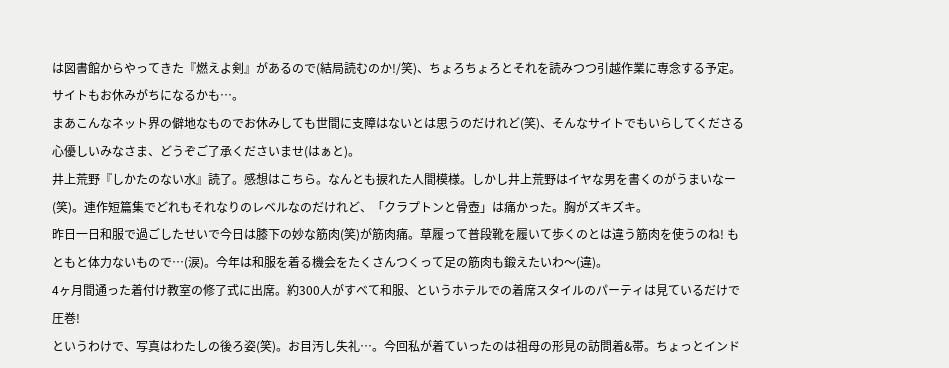は図書館からやってきた『燃えよ剣』があるので(結局読むのか!/笑)、ちょろちょろとそれを読みつつ引越作業に専念する予定。サイトもお休みがちになるかも…。
まあこんなネット界の僻地なものでお休みしても世間に支障はないとは思うのだけれど(笑)、そんなサイトでもいらしてくださる心優しいみなさま、どうぞご了承くださいませ(はぁと)。
井上荒野『しかたのない水』読了。感想はこちら。なんとも捩れた人間模様。しかし井上荒野はイヤな男を書くのがうまいなー(笑)。連作短篇集でどれもそれなりのレベルなのだけれど、「クラプトンと骨壺」は痛かった。胸がズキズキ。
昨日一日和服で過ごしたせいで今日は膝下の妙な筋肉(笑)が筋肉痛。草履って普段靴を履いて歩くのとは違う筋肉を使うのね! もともと体力ないもので…(涙)。今年は和服を着る機会をたくさんつくって足の筋肉も鍛えたいわ〜(違)。
4ヶ月間通った着付け教室の修了式に出席。約300人がすべて和服、というホテルでの着席スタイルのパーティは見ているだけで圧巻!
というわけで、写真はわたしの後ろ姿(笑)。お目汚し失礼…。今回私が着ていったのは祖母の形見の訪問着&帯。ちょっとインド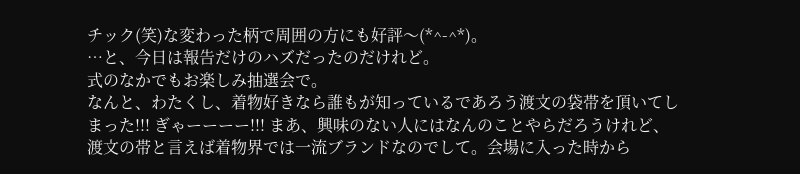チック(笑)な変わった柄で周囲の方にも好評〜(*^-^*)。
…と、今日は報告だけのハズだったのだけれど。
式のなかでもお楽しみ抽選会で。
なんと、わたくし、着物好きなら誰もが知っているであろう渡文の袋帯を頂いてしまった!!! ぎゃーーーー!!! まあ、興味のない人にはなんのことやらだろうけれど、渡文の帯と言えば着物界では一流ブランドなのでして。会場に入った時から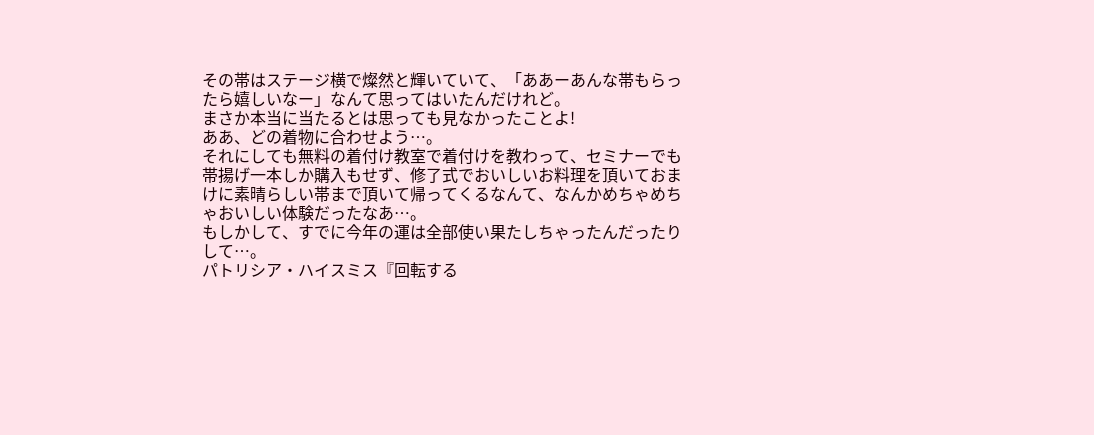その帯はステージ横で燦然と輝いていて、「ああーあんな帯もらったら嬉しいなー」なんて思ってはいたんだけれど。
まさか本当に当たるとは思っても見なかったことよ!
ああ、どの着物に合わせよう…。
それにしても無料の着付け教室で着付けを教わって、セミナーでも帯揚げ一本しか購入もせず、修了式でおいしいお料理を頂いておまけに素晴らしい帯まで頂いて帰ってくるなんて、なんかめちゃめちゃおいしい体験だったなあ…。
もしかして、すでに今年の運は全部使い果たしちゃったんだったりして…。
パトリシア・ハイスミス『回転する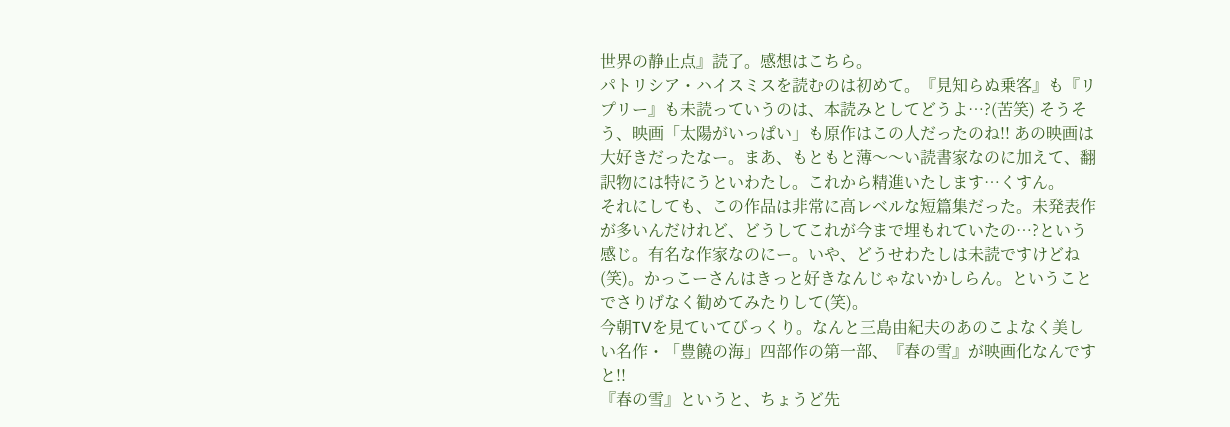世界の静止点』読了。感想はこちら。
パトリシア・ハイスミスを読むのは初めて。『見知らぬ乗客』も『リプリー』も未読っていうのは、本読みとしてどうよ…?(苦笑) そうそう、映画「太陽がいっぱい」も原作はこの人だったのね!! あの映画は大好きだったなー。まあ、もともと薄〜〜い読書家なのに加えて、翻訳物には特にうといわたし。これから精進いたします…くすん。
それにしても、この作品は非常に高レベルな短篇集だった。未発表作が多いんだけれど、どうしてこれが今まで埋もれていたの…?という感じ。有名な作家なのにー。いや、どうせわたしは未読ですけどね(笑)。かっこーさんはきっと好きなんじゃないかしらん。ということでさりげなく勧めてみたりして(笑)。
今朝TVを見ていてびっくり。なんと三島由紀夫のあのこよなく美しい名作・「豊饒の海」四部作の第一部、『春の雪』が映画化なんですと!!
『春の雪』というと、ちょうど先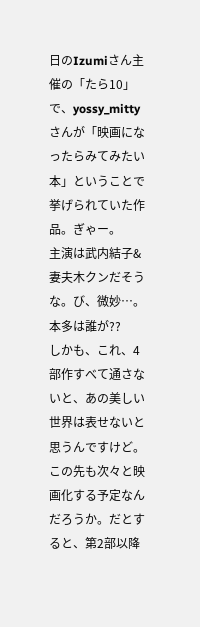日のIzumiさん主催の「たら10」で、yossy_mittyさんが「映画になったらみてみたい本」ということで挙げられていた作品。ぎゃー。
主演は武内結子&妻夫木クンだそうな。び、微妙…。本多は誰が??
しかも、これ、4部作すべて通さないと、あの美しい世界は表せないと思うんですけど。この先も次々と映画化する予定なんだろうか。だとすると、第2部以降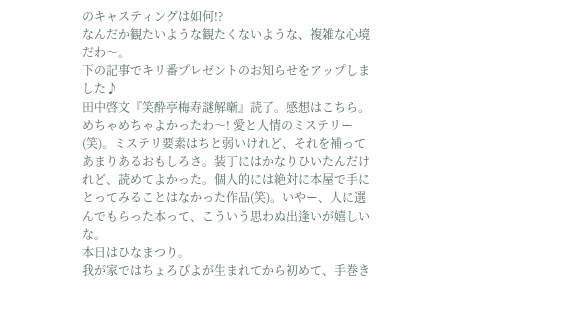のキャスティングは如何!?
なんだか観たいような観たくないような、複雑な心境だわ〜。
下の記事でキリ番プレゼントのお知らせをアップしました♪
田中啓文『笑酔亭梅寿謎解噺』読了。感想はこちら。
めちゃめちゃよかったわ〜! 愛と人情のミステリー(笑)。ミステリ要素はちと弱いけれど、それを補ってあまりあるおもしろさ。装丁にはかなりひいたんだけれど、読めてよかった。個人的には絶対に本屋で手にとってみることはなかった作品(笑)。いやー、人に選んでもらった本って、こういう思わぬ出逢いが嬉しいな。
本日はひなまつり。
我が家ではちょろぴよが生まれてから初めて、手巻き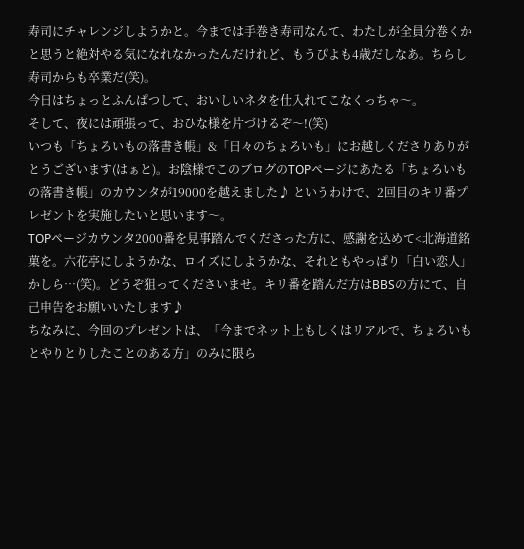寿司にチャレンジしようかと。今までは手巻き寿司なんて、わたしが全員分巻くかと思うと絶対やる気になれなかったんだけれど、もうぴよも4歳だしなあ。ちらし寿司からも卒業だ(笑)。
今日はちょっとふんぱつして、おいしいネタを仕入れてこなくっちゃ〜。
そして、夜には頑張って、おひな様を片づけるぞ〜!(笑)
いつも「ちょろいもの落書き帳」&「日々のちょろいも」にお越しくださりありがとうございます(はぁと)。お陰様でこのブログのTOPページにあたる「ちょろいもの落書き帳」のカウンタが19000を越えました♪ というわけで、2回目のキリ番プレゼントを実施したいと思います〜。
TOPページカウンタ2000番を見事踏んでくださった方に、感謝を込めて<北海道銘菓を。六花亭にしようかな、ロイズにしようかな、それともやっぱり「白い恋人」かしら…(笑)。どうぞ狙ってくださいませ。キリ番を踏んだ方はBBSの方にて、自己申告をお願いいたします♪
ちなみに、今回のプレゼントは、「今までネット上もしくはリアルで、ちょろいもとやりとりしたことのある方」のみに限ら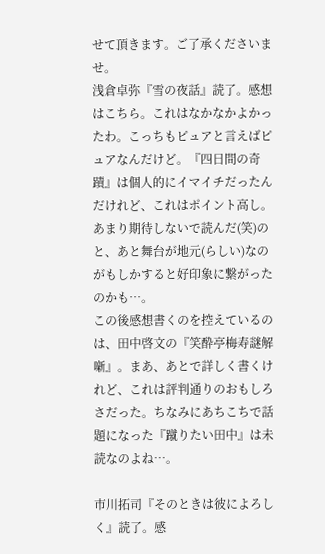せて頂きます。ご了承くださいませ。
浅倉卓弥『雪の夜話』読了。感想はこちら。これはなかなかよかったわ。こっちもピュアと言えばピュアなんだけど。『四日間の奇蹟』は個人的にイマイチだったんだけれど、これはポイント高し。あまり期待しないで読んだ(笑)のと、あと舞台が地元(らしい)なのがもしかすると好印象に繋がったのかも…。
この後感想書くのを控えているのは、田中啓文の『笑酔亭梅寿謎解噺』。まあ、あとで詳しく書くけれど、これは評判通りのおもしろさだった。ちなみにあちこちで話題になった『蹴りたい田中』は未読なのよね…。

市川拓司『そのときは彼によろしく』読了。感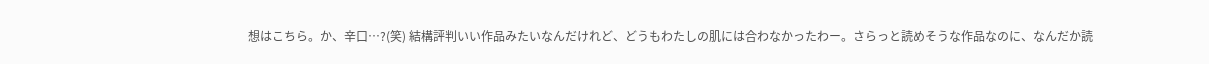想はこちら。か、辛口…?(笑) 結構評判いい作品みたいなんだけれど、どうもわたしの肌には合わなかったわー。さらっと読めそうな作品なのに、なんだか読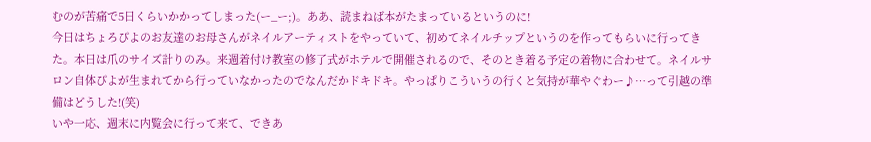むのが苦痛で5日くらいかかってしまった(ー_ー;)。ああ、読まねば本がたまっているというのに!
今日はちょろぴよのお友達のお母さんがネイルアーティストをやっていて、初めてネイルチップというのを作ってもらいに行ってきた。本日は爪のサイズ計りのみ。来週着付け教室の修了式がホテルで開催されるので、そのとき着る予定の着物に合わせて。ネイルサロン自体ぴよが生まれてから行っていなかったのでなんだかドキドキ。やっぱりこういうの行くと気持が華やぐわー♪…って引越の準備はどうした!(笑)
いや一応、週末に内覧会に行って来て、できあ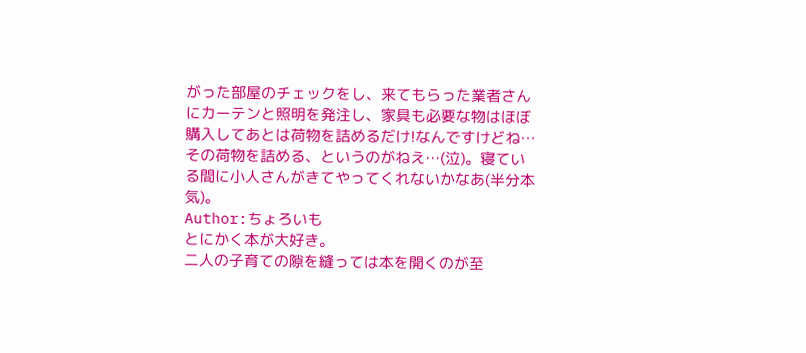がった部屋のチェックをし、来てもらった業者さんにカーテンと照明を発注し、家具も必要な物はほぼ購入してあとは荷物を詰めるだけ!なんですけどね…その荷物を詰める、というのがねえ…(泣)。寝ている間に小人さんがきてやってくれないかなあ(半分本気)。
Author:ちょろいも
とにかく本が大好き。
二人の子育ての隙を縫っては本を開くのが至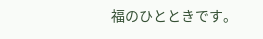福のひとときです。